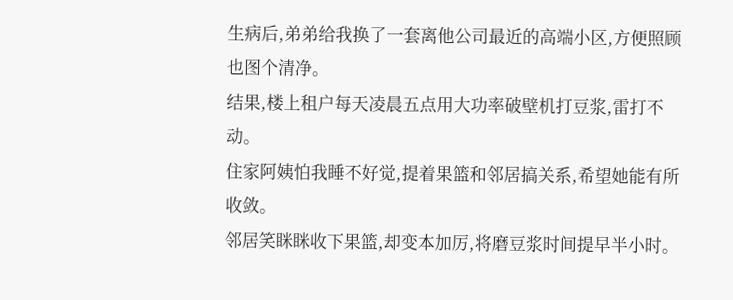生病后,弟弟给我换了一套离他公司最近的高端小区,方便照顾也图个清净。
结果,楼上租户每天凌晨五点用大功率破壁机打豆浆,雷打不动。
住家阿姨怕我睡不好觉,提着果篮和邻居搞关系,希望她能有所收敛。
邻居笑眯眯收下果篮,却变本加厉,将磨豆浆时间提早半小时。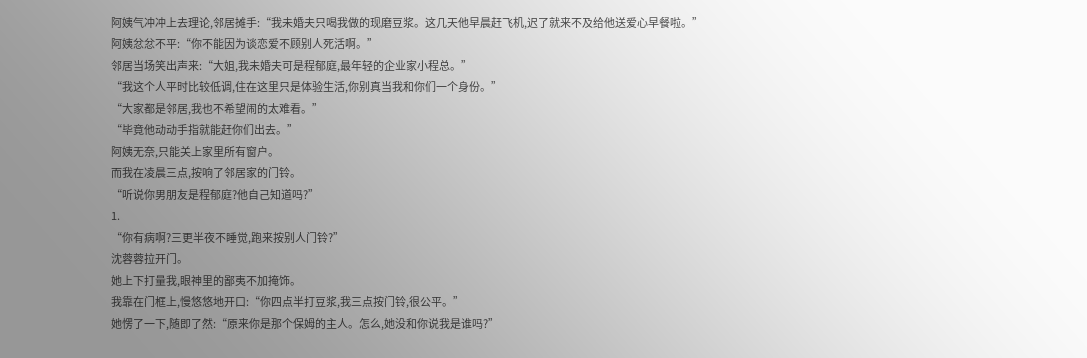阿姨气冲冲上去理论,邻居摊手:“我未婚夫只喝我做的现磨豆浆。这几天他早晨赶飞机,迟了就来不及给他送爱心早餐啦。”
阿姨忿忿不平:“你不能因为谈恋爱不顾别人死活啊。”
邻居当场笑出声来:“大姐,我未婚夫可是程郁庭,最年轻的企业家小程总。”
“我这个人平时比较低调,住在这里只是体验生活,你别真当我和你们一个身份。”
“大家都是邻居,我也不希望闹的太难看。”
“毕竟他动动手指就能赶你们出去。”
阿姨无奈,只能关上家里所有窗户。
而我在凌晨三点,按响了邻居家的门铃。
“听说你男朋友是程郁庭?他自己知道吗?”
1.
“你有病啊?三更半夜不睡觉,跑来按别人门铃?”
沈蓉蓉拉开门。
她上下打量我,眼神里的鄙夷不加掩饰。
我靠在门框上,慢悠悠地开口:“你四点半打豆浆,我三点按门铃,很公平。”
她愣了一下,随即了然:“原来你是那个保姆的主人。怎么,她没和你说我是谁吗?”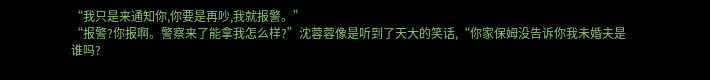“我只是来通知你,你要是再吵,我就报警。”
“报警?你报啊。警察来了能拿我怎么样?”沈蓉蓉像是听到了天大的笑话,“你家保姆没告诉你我未婚夫是谁吗?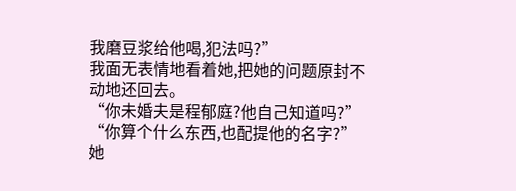我磨豆浆给他喝,犯法吗?”
我面无表情地看着她,把她的问题原封不动地还回去。
“你未婚夫是程郁庭?他自己知道吗?”
“你算个什么东西,也配提他的名字?”
她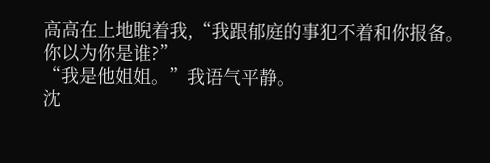高高在上地睨着我,“我跟郁庭的事犯不着和你报备。你以为你是谁?”
“我是他姐姐。”我语气平静。
沈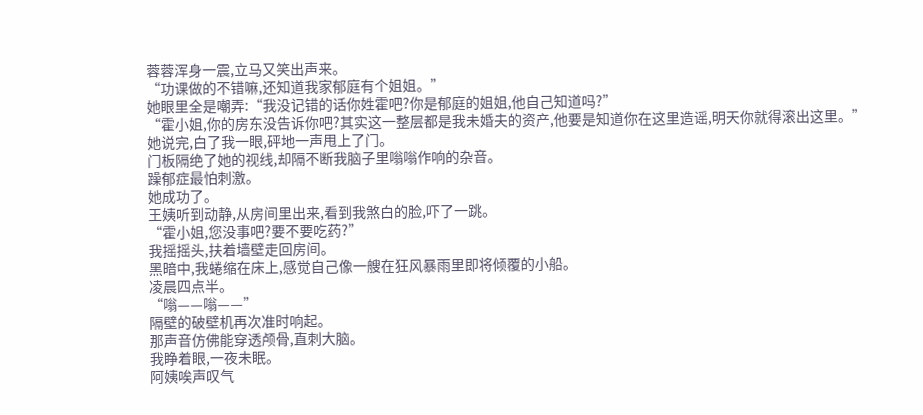蓉蓉浑身一震,立马又笑出声来。
“功课做的不错嘛,还知道我家郁庭有个姐姐。”
她眼里全是嘲弄:“我没记错的话你姓霍吧?你是郁庭的姐姐,他自己知道吗?”
“霍小姐,你的房东没告诉你吧?其实这一整层都是我未婚夫的资产,他要是知道你在这里造谣,明天你就得滚出这里。”
她说完,白了我一眼,砰地一声甩上了门。
门板隔绝了她的视线,却隔不断我脑子里嗡嗡作响的杂音。
躁郁症最怕刺激。
她成功了。
王姨听到动静,从房间里出来,看到我煞白的脸,吓了一跳。
“霍小姐,您没事吧?要不要吃药?”
我摇摇头,扶着墙壁走回房间。
黑暗中,我蜷缩在床上,感觉自己像一艘在狂风暴雨里即将倾覆的小船。
凌晨四点半。
“嗡——嗡——”
隔壁的破壁机再次准时响起。
那声音仿佛能穿透颅骨,直刺大脑。
我睁着眼,一夜未眠。
阿姨唉声叹气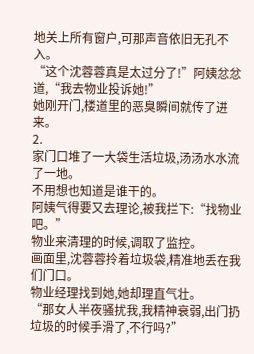地关上所有窗户,可那声音依旧无孔不入。
“这个沈蓉蓉真是太过分了!”阿姨忿忿道,“我去物业投诉她!”
她刚开门,楼道里的恶臭瞬间就传了进来。
2.
家门口堆了一大袋生活垃圾,汤汤水水流了一地。
不用想也知道是谁干的。
阿姨气得要又去理论,被我拦下:“找物业吧。”
物业来清理的时候,调取了监控。
画面里,沈蓉蓉拎着垃圾袋,精准地丢在我们门口。
物业经理找到她,她却理直气壮。
“那女人半夜骚扰我,我精神衰弱,出门扔垃圾的时候手滑了,不行吗?”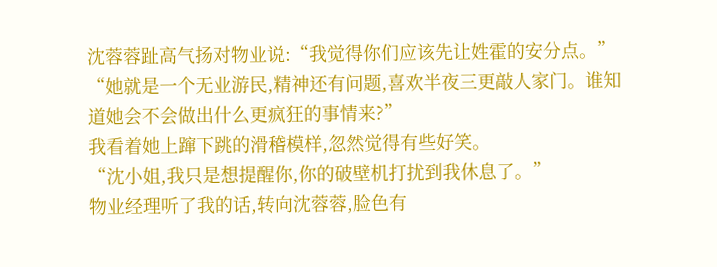沈蓉蓉趾高气扬对物业说:“我觉得你们应该先让姓霍的安分点。”
“她就是一个无业游民,精神还有问题,喜欢半夜三更敲人家门。谁知道她会不会做出什么更疯狂的事情来?”
我看着她上蹿下跳的滑稽模样,忽然觉得有些好笑。
“沈小姐,我只是想提醒你,你的破壁机打扰到我休息了。”
物业经理听了我的话,转向沈蓉蓉,脸色有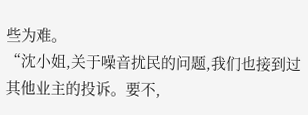些为难。
“沈小姐,关于噪音扰民的问题,我们也接到过其他业主的投诉。要不,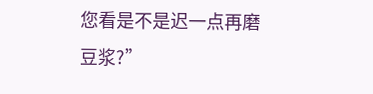您看是不是迟一点再磨豆浆?”